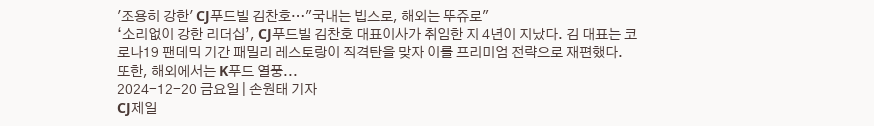'조용히 강한' CJ푸드빌 김찬호…"국내는 빕스로, 해외는 뚜쥬로"
‘소리없이 강한 리더십’, CJ푸드빌 김찬호 대표이사가 취임한 지 4년이 지났다. 김 대표는 코로나19 팬데믹 기간 패밀리 레스토랑이 직격탄을 맞자 이를 프리미엄 전략으로 재편했다. 또한, 해외에서는 K푸드 열풍...
2024-12-20 금요일 | 손원태 기자
CJ제일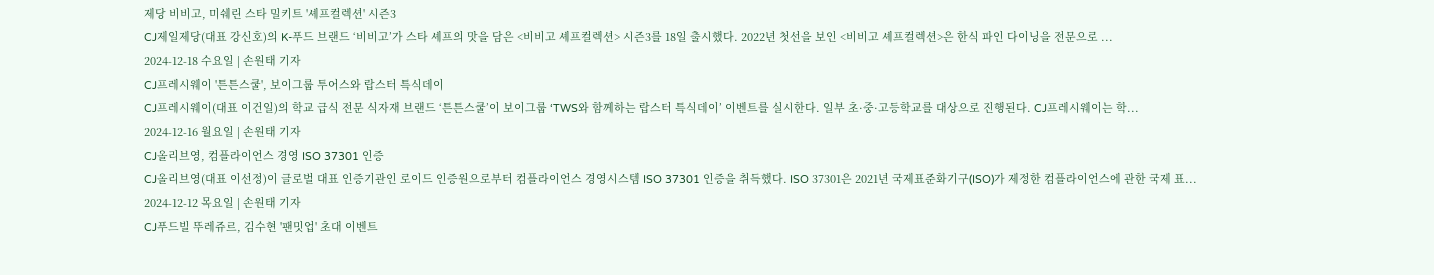제당 비비고, 미쉐린 스타 밀키트 '셰프컬렉션' 시즌3
CJ제일제당(대표 강신호)의 K-푸드 브랜드 ‘비비고’가 스타 셰프의 맛을 담은 <비비고 셰프컬렉션> 시즌3를 18일 출시했다. 2022년 첫선을 보인 <비비고 셰프컬렉션>은 한식 파인 다이닝을 전문으로 ...
2024-12-18 수요일 | 손원태 기자
CJ프레시웨이 '튼튼스쿨', 보이그룹 투어스와 랍스터 특식데이
CJ프레시웨이(대표 이건일)의 학교 급식 전문 식자재 브랜드 ‘튼튼스쿨’이 보이그룹 ‘TWS와 함께하는 랍스터 특식데이’ 이벤트를 실시한다. 일부 초·중·고등학교를 대상으로 진행된다. CJ프레시웨이는 학...
2024-12-16 월요일 | 손원태 기자
CJ올리브영, 컴플라이언스 경영 ISO 37301 인증
CJ올리브영(대표 이선정)이 글로벌 대표 인증기관인 로이드 인증원으로부터 컴플라이언스 경영시스템 ISO 37301 인증을 취득했다. ISO 37301은 2021년 국제표준화기구(ISO)가 제정한 컴플라이언스에 관한 국제 표...
2024-12-12 목요일 | 손원태 기자
CJ푸드빌 뚜레쥬르, 김수현 '팬밋업' 초대 이벤트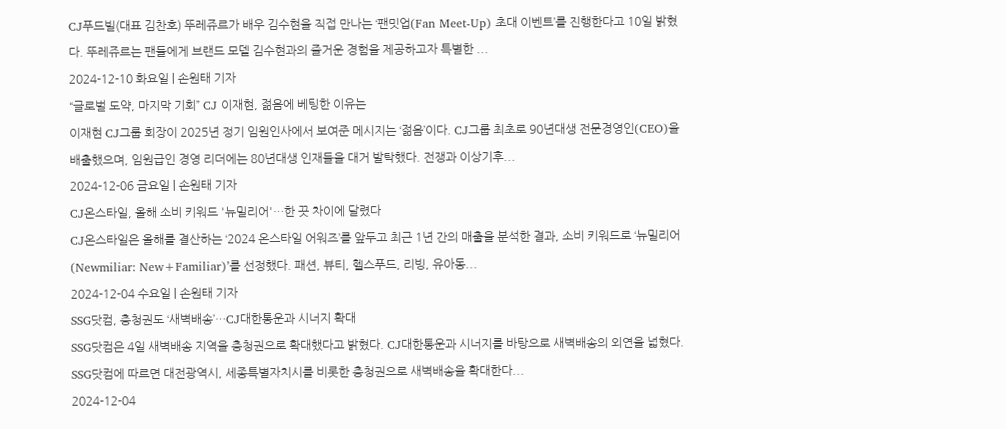CJ푸드빌(대표 김찬호) 뚜레쥬르가 배우 김수현을 직접 만나는 ‘팬밋업(Fan Meet-Up) 초대 이벤트’를 진행한다고 10일 밝혔다. 뚜레쥬르는 팬들에게 브랜드 모델 김수현과의 즐거운 경험을 제공하고자 특별한 ...
2024-12-10 화요일 | 손원태 기자
“글로벌 도약, 마지막 기회” CJ 이재현, 젊음에 베팅한 이유는
이재현 CJ그룹 회장이 2025년 정기 임원인사에서 보여준 메시지는 ‘젊음’이다. CJ그룹 최초로 90년대생 전문경영인(CEO)을 배출했으며, 임원급인 경영 리더에는 80년대생 인재들을 대거 발탁했다. 전쟁과 이상기후...
2024-12-06 금요일 | 손원태 기자
CJ온스타일, 올해 소비 키워드 '뉴밀리어'…한 끗 차이에 달렸다
CJ온스타일은 올해를 결산하는 ‘2024 온스타일 어워즈’를 앞두고 최근 1년 간의 매출을 분석한 결과, 소비 키워드로 ‘뉴밀리어(Newmiliar: New+Familiar)’를 선정했다. 패션, 뷰티, 헬스푸드, 리빙, 유아동...
2024-12-04 수요일 | 손원태 기자
SSG닷컴, 충청권도 ‘새벽배송’…CJ대한통운과 시너지 확대
SSG닷컴은 4일 새벽배송 지역을 충청권으로 확대했다고 밝혔다. CJ대한통운과 시너지를 바탕으로 새벽배송의 외연을 넓혔다. SSG닷컴에 따르면 대전광역시, 세종특별자치시를 비롯한 충청권으로 새벽배송을 확대한다...
2024-12-04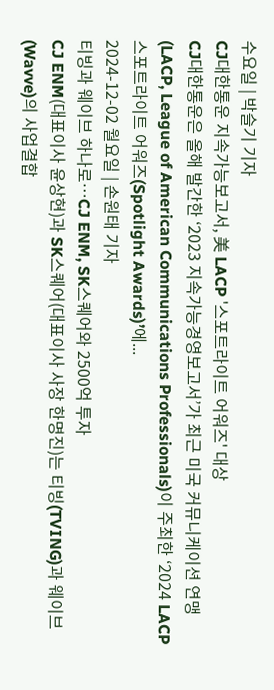수요일 | 박슬기 기자
CJ대한통운 지속가능보고서, 美 LACP '스포트라이트 어워즈' 대상
CJ대한통운은 올해 발간한 ‘2023 지속가능경영보고서’가 최근 미국 커뮤니케이션 연맹(LACP, League of American Communications Professionals)이 주최한 ‘2024 LACP 스포트라이트 어워즈(Spotlight Awards)’에...
2024-12-02 월요일 | 손원태 기자
티빙과 웨이브 하나로…CJ ENM, SK스퀘어와 2500억 투자
CJ ENM(대표이사 윤상현)과 SK스퀘어(대표이사 사장 한명진)는 티빙(TVING)과 웨이브(Wavve)의 사업결합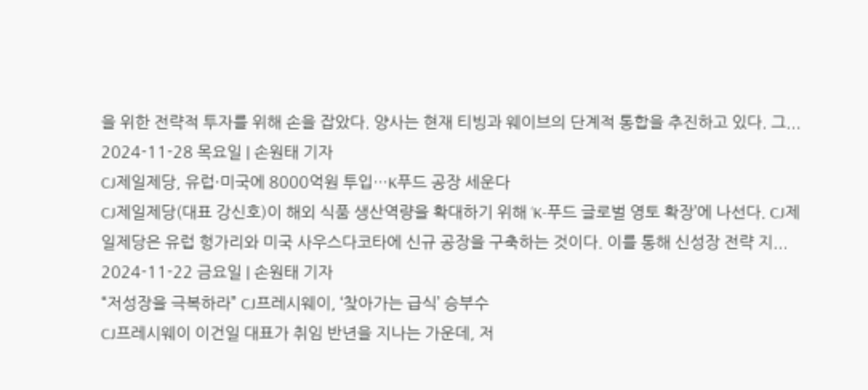을 위한 전략적 투자를 위해 손을 잡았다. 양사는 현재 티빙과 웨이브의 단계적 통합을 추진하고 있다. 그...
2024-11-28 목요일 | 손원태 기자
CJ제일제당, 유럽·미국에 8000억원 투입…K푸드 공장 세운다
CJ제일제당(대표 강신호)이 해외 식품 생산역량을 확대하기 위해 ‘K-푸드 글로벌 영토 확장’에 나선다. CJ제일제당은 유럽 헝가리와 미국 사우스다코타에 신규 공장을 구축하는 것이다. 이를 통해 신성장 전략 지...
2024-11-22 금요일 | 손원태 기자
“저성장을 극복하라” CJ프레시웨이, ‘찾아가는 급식’ 승부수
CJ프레시웨이 이건일 대표가 취임 반년을 지나는 가운데, 저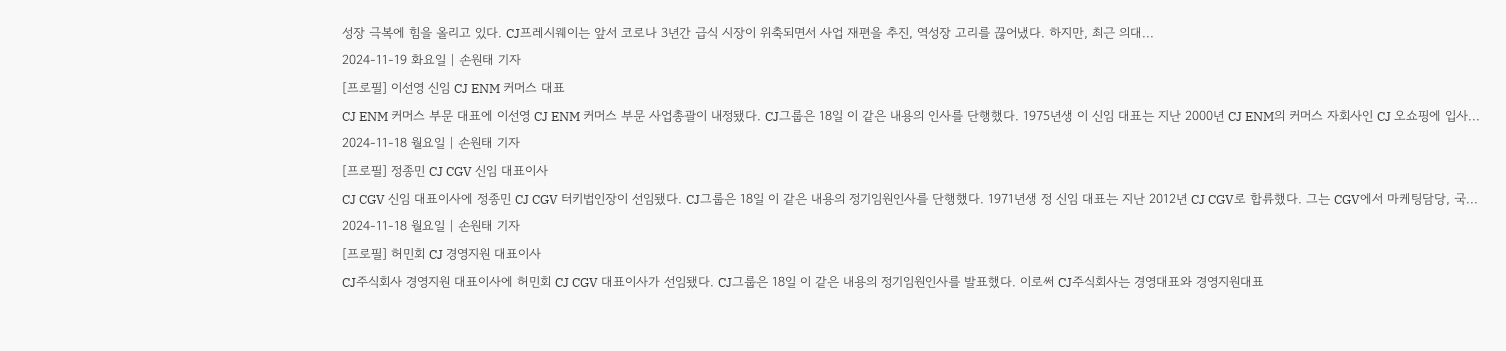성장 극복에 힘을 올리고 있다. CJ프레시웨이는 앞서 코로나 3년간 급식 시장이 위축되면서 사업 재편을 추진, 역성장 고리를 끊어냈다. 하지만, 최근 의대...
2024-11-19 화요일 | 손원태 기자
[프로필] 이선영 신임 CJ ENM 커머스 대표
CJ ENM 커머스 부문 대표에 이선영 CJ ENM 커머스 부문 사업총괄이 내정됐다. CJ그룹은 18일 이 같은 내용의 인사를 단행했다. 1975년생 이 신임 대표는 지난 2000년 CJ ENM의 커머스 자회사인 CJ 오쇼핑에 입사...
2024-11-18 월요일 | 손원태 기자
[프로필] 정종민 CJ CGV 신임 대표이사
CJ CGV 신임 대표이사에 정종민 CJ CGV 터키법인장이 선임됐다. CJ그룹은 18일 이 같은 내용의 정기임원인사를 단행했다. 1971년생 정 신임 대표는 지난 2012년 CJ CGV로 합류했다. 그는 CGV에서 마케팅담당, 국...
2024-11-18 월요일 | 손원태 기자
[프로필] 허민회 CJ 경영지원 대표이사
CJ주식회사 경영지원 대표이사에 허민회 CJ CGV 대표이사가 선임됐다. CJ그룹은 18일 이 같은 내용의 정기임원인사를 발표했다. 이로써 CJ주식회사는 경영대표와 경영지원대표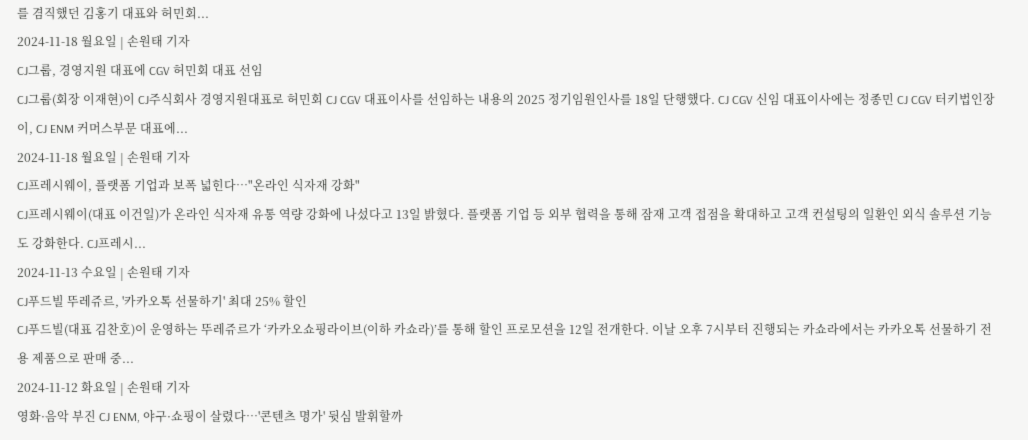를 겸직했던 김홍기 대표와 허민회...
2024-11-18 월요일 | 손원태 기자
CJ그룹, 경영지원 대표에 CGV 허민회 대표 선임
CJ그룹(회장 이재현)이 CJ주식회사 경영지원대표로 허민회 CJ CGV 대표이사를 선임하는 내용의 2025 정기임원인사를 18일 단행했다. CJ CGV 신임 대표이사에는 정종민 CJ CGV 터키법인장이, CJ ENM 커머스부문 대표에...
2024-11-18 월요일 | 손원태 기자
CJ프레시웨이, 플랫폼 기업과 보폭 넓힌다…"온라인 식자재 강화"
CJ프레시웨이(대표 이건일)가 온라인 식자재 유통 역량 강화에 나섰다고 13일 밝혔다. 플랫폼 기업 등 외부 협력을 통해 잠재 고객 접점을 확대하고 고객 컨설팅의 일환인 외식 솔루션 기능도 강화한다. CJ프레시...
2024-11-13 수요일 | 손원태 기자
CJ푸드빌 뚜레쥬르, '카카오톡 선물하기' 최대 25% 할인
CJ푸드빌(대표 김찬호)이 운영하는 뚜레쥬르가 ‘카카오쇼핑라이브(이하 카쇼라)’를 통해 할인 프로모션을 12일 전개한다. 이날 오후 7시부터 진행되는 카쇼라에서는 카카오톡 선물하기 전용 제품으로 판매 중...
2024-11-12 화요일 | 손원태 기자
영화·음악 부진 CJ ENM, 야구·쇼핑이 살렸다…'콘텐츠 명가' 뒷심 발휘할까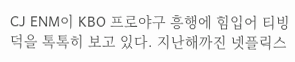CJ ENM이 KBO 프로야구 흥행에 힘입어 티빙 덕을 톡톡히 보고 있다. 지난해까진 넷플릭스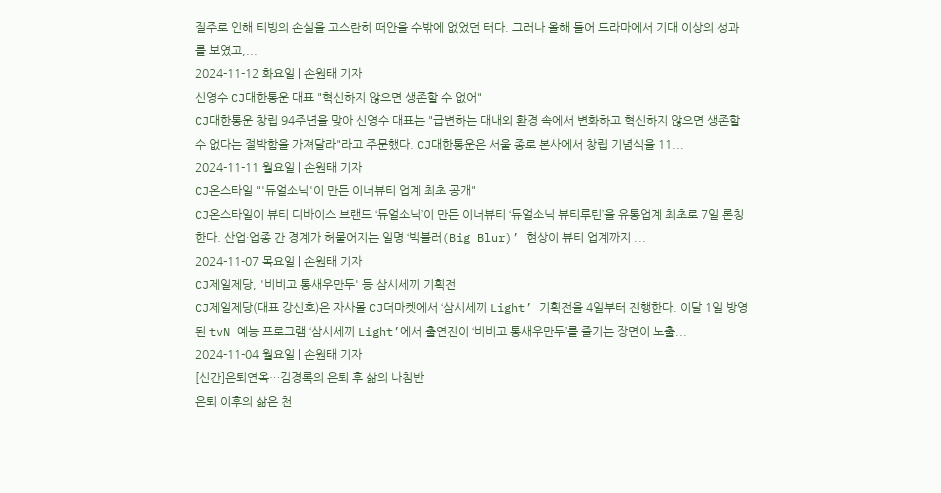질주로 인해 티빙의 손실을 고스란히 떠안을 수밖에 없었던 터다. 그러나 올해 들어 드라마에서 기대 이상의 성과를 보였고,...
2024-11-12 화요일 | 손원태 기자
신영수 CJ대한통운 대표 "혁신하지 않으면 생존할 수 없어"
CJ대한통운 창립 94주년을 맞아 신영수 대표는 "급변하는 대내외 환경 속에서 변화하고 혁신하지 않으면 생존할 수 없다는 절박함을 가져달라"라고 주문했다. CJ대한통운은 서울 종로 본사에서 창립 기념식을 11...
2024-11-11 월요일 | 손원태 기자
CJ온스타일 "'듀얼소닉'이 만든 이너뷰티 업계 최초 공개"
CJ온스타일이 뷰티 디바이스 브랜드 ‘듀얼소닉’이 만든 이너뷰티 ‘듀얼소닉 뷰티루틴’을 유통업계 최초로 7일 론칭한다. 산업·업종 간 경계가 허물어지는 일명 ‘빅블러(Big Blur)’ 현상이 뷰티 업계까지 ...
2024-11-07 목요일 | 손원태 기자
CJ제일제당, '비비고 통새우만두' 등 삼시세끼 기획전
CJ제일제당(대표 강신호)은 자사몰 CJ더마켓에서 ‘삼시세끼 Light’ 기획전을 4일부터 진행한다. 이달 1일 방영된 tvN 예능 프로그램 ‘삼시세끼 Light’에서 출연진이 ‘비비고 통새우만두’를 즐기는 장면이 노출...
2024-11-04 월요일 | 손원태 기자
[신간]은퇴연옥…김경록의 은퇴 후 삶의 나침반
은퇴 이후의 삶은 천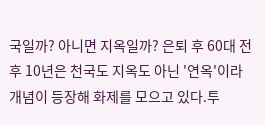국일까? 아니면 지옥일까? 은퇴 후 60대 전후 10년은 천국도 지옥도 아닌 '연옥'이라 개념이 등장해 화제를 모으고 있다.투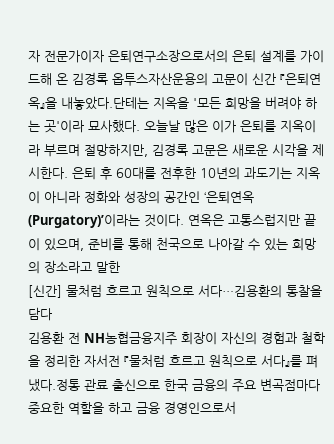자 전문가이자 은퇴연구소장으로서의 은퇴 설계를 가이드해 온 김경록 옵투스자산운용의 고문이 신간 『은퇴연옥』을 내놓았다.단테는 지옥을 '모든 희망을 버려야 하는 곳'이라 묘사했다. 오늘날 많은 이가 은퇴를 지옥이라 부르며 절망하지만, 김경록 고문은 새로운 시각을 제시한다. 은퇴 후 60대를 전후한 10년의 과도기는 지옥이 아니라 정화와 성장의 공간인 ‘은퇴연옥(Purgatory)’이라는 것이다. 연옥은 고통스럽지만 끝이 있으며, 준비를 통해 천국으로 나아갈 수 있는 희망의 장소라고 말한
[신간] 물처럼 흐르고 원칙으로 서다…김용환의 통찰을 담다
김용환 전 NH농협금융지주 회장이 자신의 경험과 철학을 정리한 자서전 『물처럼 흐르고 원칙으로 서다』를 펴냈다.정통 관료 출신으로 한국 금융의 주요 변곡점마다 중요한 역할을 하고 금융 경영인으로서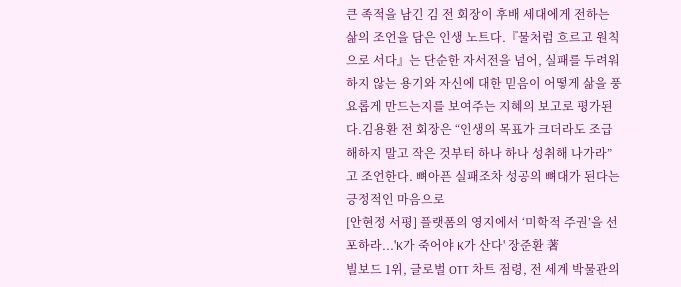큰 족적을 남긴 김 전 회장이 후배 세대에게 전하는 삶의 조언을 담은 인생 노트다.『물처럼 흐르고 원칙으로 서다』는 단순한 자서전을 넘어, 실패를 두려워하지 않는 용기와 자신에 대한 믿음이 어떻게 삶을 풍요롭게 만드는지를 보여주는 지혜의 보고로 평가된다.김용환 전 회장은 “인생의 목표가 크더라도 조급해하지 말고 작은 것부터 하나 하나 성취해 나가라”고 조언한다. 뼈아픈 실패조차 성공의 뼈대가 된다는 긍정적인 마음으로
[안현정 서평] 플랫폼의 영지에서 ‘미학적 주권’을 선포하라...'K가 죽어야 K가 산다' 장준환 著
빌보드 1위, 글로벌 OTT 차트 점령, 전 세계 박물관의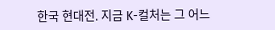한국 현대전. 지금 K-컬처는 그 어느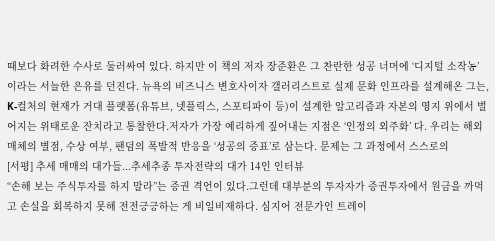때보다 화려한 수사로 둘러싸여 있다. 하지만 이 책의 저자 장준환은 그 찬란한 성공 너머에 ‘디지털 소작농’ 이라는 서늘한 은유를 던진다. 뉴욕의 비즈니스 변호사이자 갤러리스트로 실제 문화 인프라를 설계해온 그는, K-컬처의 현재가 거대 플랫폼(유튜브, 넷플릭스, 스포티파이 등)이 설계한 알고리즘과 자본의 영지 위에서 벌어지는 위태로운 잔치라고 통찰한다.저자가 가장 예리하게 짚어내는 지점은 ‘인정의 외주화’ 다. 우리는 해외 매체의 별점, 수상 여부, 팬덤의 폭발적 반응을 ‘성공의 증표’로 삼는다. 문제는 그 과정에서 스스로의
[서평] 추세 매매의 대가들...추세추종 투자전략의 대가 14인 인터뷰
“손해 보는 주식투자를 하지 말라”는 증권 격언이 있다.그런데 대부분의 투자자가 증권투자에서 원금을 까먹고 손실을 회복하지 못해 전전긍긍하는 게 비일비재하다. 심지어 전문가인 트레이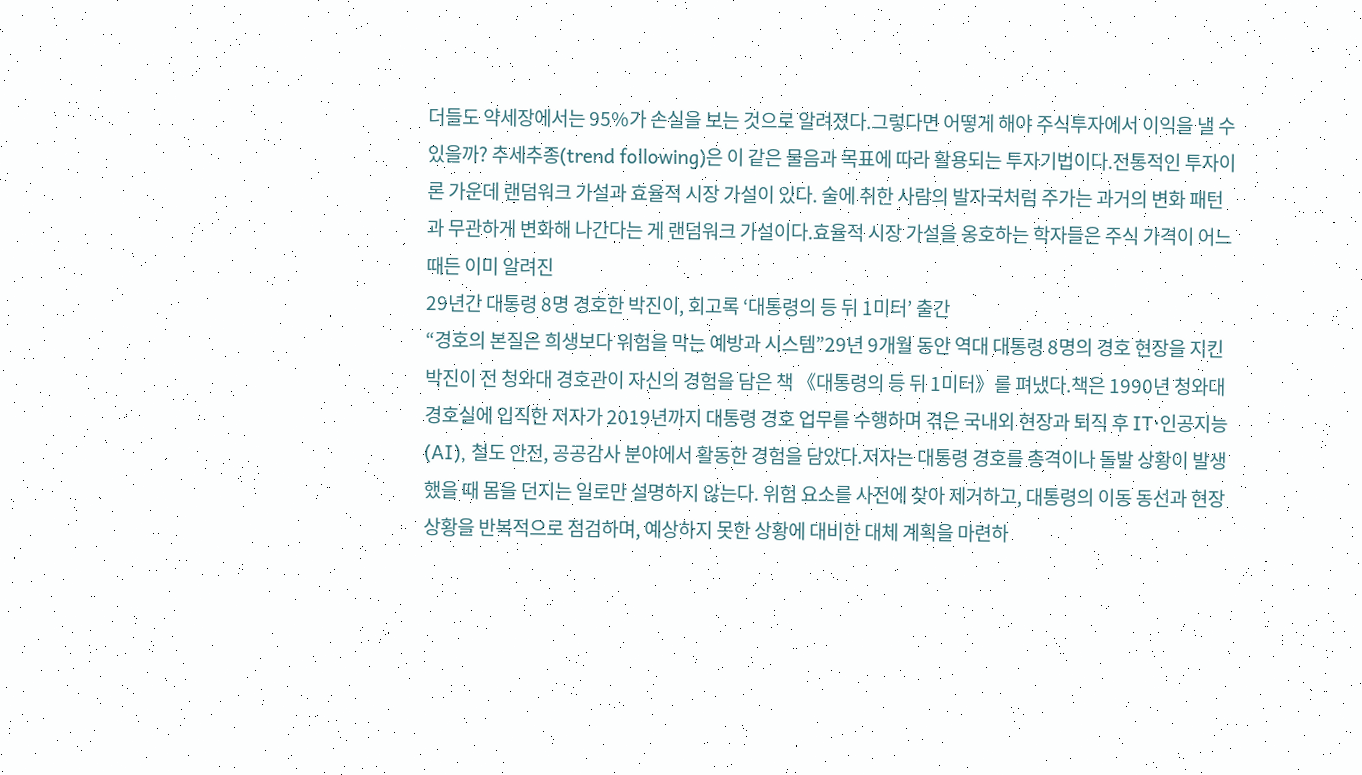더들도 약세장에서는 95%가 손실을 보는 것으로 알려졌다.그렇다면 어떻게 해야 주식투자에서 이익을 낼 수 있을까? 추세추종(trend following)은 이 같은 물음과 목표에 따라 활용되는 투자기법이다.전통적인 투자이론 가운데 랜덤워크 가설과 효율적 시장 가설이 있다. 술에 취한 사람의 발자국처럼 주가는 과거의 변화 패턴과 무관하게 변화해 나간다는 게 랜덤워크 가설이다.효율적 시장 가설을 옹호하는 학자들은 주식 가격이 어느 때든 이미 알려진
29년간 대통령 8명 경호한 박진이, 회고록 ‘대통령의 등 뒤 1미터’ 출간
“경호의 본질은 희생보다 위험을 막는 예방과 시스템”29년 9개월 동안 역대 대통령 8명의 경호 현장을 지킨 박진이 전 청와대 경호관이 자신의 경험을 담은 책 《대통령의 등 뒤 1미터》를 펴냈다.책은 1990년 청와대 경호실에 입직한 저자가 2019년까지 대통령 경호 업무를 수행하며 겪은 국내외 현장과 퇴직 후 IT·인공지능(AI), 철도 안전, 공공감사 분야에서 활동한 경험을 담았다.저자는 대통령 경호를 총격이나 돌발 상황이 발생했을 때 몸을 던지는 일로만 설명하지 않는다. 위험 요소를 사전에 찾아 제거하고, 대통령의 이동 동선과 현장 상황을 반복적으로 점검하며, 예상하지 못한 상황에 대비한 대체 계획을 마련하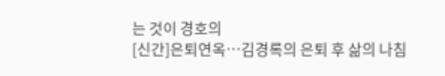는 것이 경호의
[신간]은퇴연옥…김경록의 은퇴 후 삶의 나침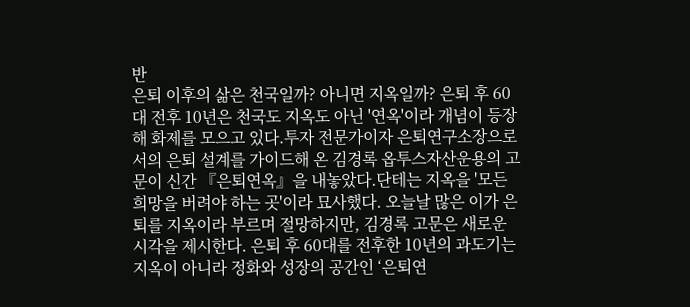반
은퇴 이후의 삶은 천국일까? 아니면 지옥일까? 은퇴 후 60대 전후 10년은 천국도 지옥도 아닌 '연옥'이라 개념이 등장해 화제를 모으고 있다.투자 전문가이자 은퇴연구소장으로서의 은퇴 설계를 가이드해 온 김경록 옵투스자산운용의 고문이 신간 『은퇴연옥』을 내놓았다.단테는 지옥을 '모든 희망을 버려야 하는 곳'이라 묘사했다. 오늘날 많은 이가 은퇴를 지옥이라 부르며 절망하지만, 김경록 고문은 새로운 시각을 제시한다. 은퇴 후 60대를 전후한 10년의 과도기는 지옥이 아니라 정화와 성장의 공간인 ‘은퇴연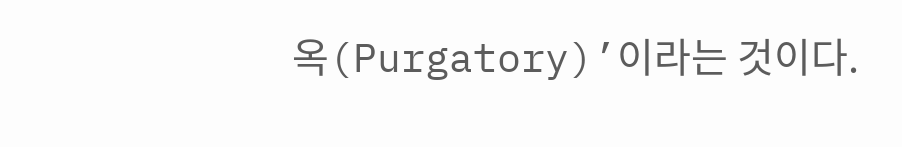옥(Purgatory)’이라는 것이다.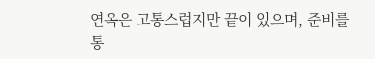연옥은 고통스럽지만 끝이 있으며, 준비를 통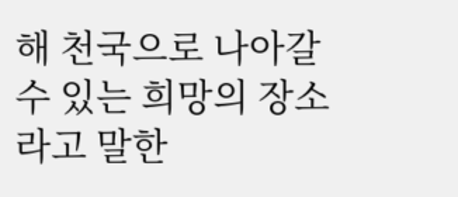해 천국으로 나아갈 수 있는 희망의 장소라고 말한